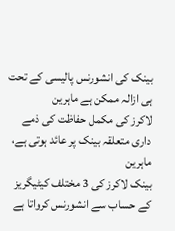بینک کی انشورنس پالیسی کے تحت ہی ازالہ ممکن ہے ماہرین
لاکرز کی مکمل حفاظت کی ذمے داری متعلقہ بینک پر عائد ہوتی ہے، ماہرین
بینک لاکرز کی 3 مختلف کیٹیگریز کے حساب سے انشورنس کرواتا ہے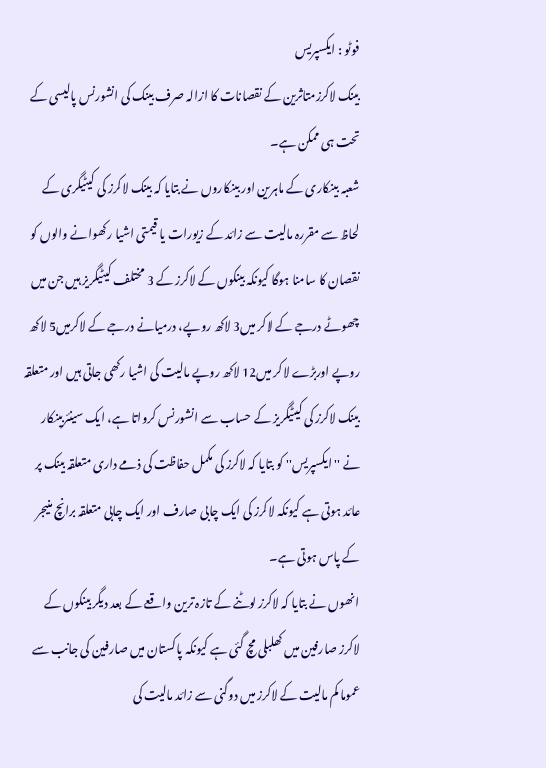فوٹو : ایکسپریس
بینک لاکرزمتاثرین کے نقصانات کا ازالہ صرف بینک کی انشورنس پالیسی کے تحت ہی ممکن ہے۔
شعبہ بینکاری کے ماہرین اور بینکاروں نے بتایا کہ بینک لاکرز کی کیٹیگری کے لحاظ سے مقررہ مالیت سے زائد کے زیورات یا قیمتی اشیا رکھوانے والوں کو نقصان کا سامنا ہوگا کیونکہ بینکوں کے لاکرز کے 3 مختلف کیٹیگریز ہیں جن میں چھوٹے درجے کے لاکر میں3 لاکھ روپے، درمیانے درجے کے لاکرمیں5 لاکھ روپے اوربڑے لاکر میں12 لاکھ روپے مالیت کی اشیا رکھی جاتی ہیں اور متعلقہ بینک لاکرز کی کیٹیگریز کے حساب سے انشورنس کرواتا ہے، ایک سینئربینکار نے ''ایکسپریس'' کو بتایا کہ لاکرز کی مکمل حفاظت کی ذمے داری متعلقہ بینک پر عائد ہوتی ہے کیونکہ لاکرز کی ایک چابی صارف اور ایک چابی متعلقہ برانچ منیجر کے پاس ہوتی ہے۔
انھوں نے بتایا کہ لاکرز لوٹنے کے تازہ ترین واقعے کے بعد دیگر بینکوں کے لاکرز صارفین میں کھلبلی مچ گئی ہے کیونکہ پاکستان میں صارفین کی جانب سے عموما کم مالیت کے لاکرز میں دوگنی سے زائد مالیت کی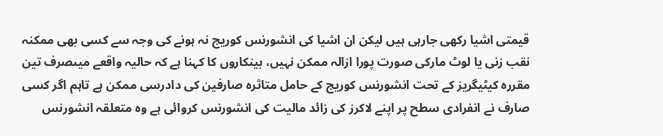قیمتی اشیا رکھی جارہی ہیں لیکن ان اشیا کی انشورنس کوریج نہ ہونے کی وجہ سے کسی بھی ممکنہ نقب زنی یا لوٹ مارکی صورت پورا ازالہ ممکن نہیں، بینکاروں کا کہنا ہے کہ حالیہ واقعے میںصرف تین مقررہ کیٹیگریز کے تحت انشورنس کوریج کے حامل متاثرہ صارفین کی دادرسی ممکن ہے تاہم اگر کسی صارف نے انفرادی سطح پر اپنے لاکرز کی زائد مالیت کی انشورنس کروائی ہے وہ متعلقہ انشورنس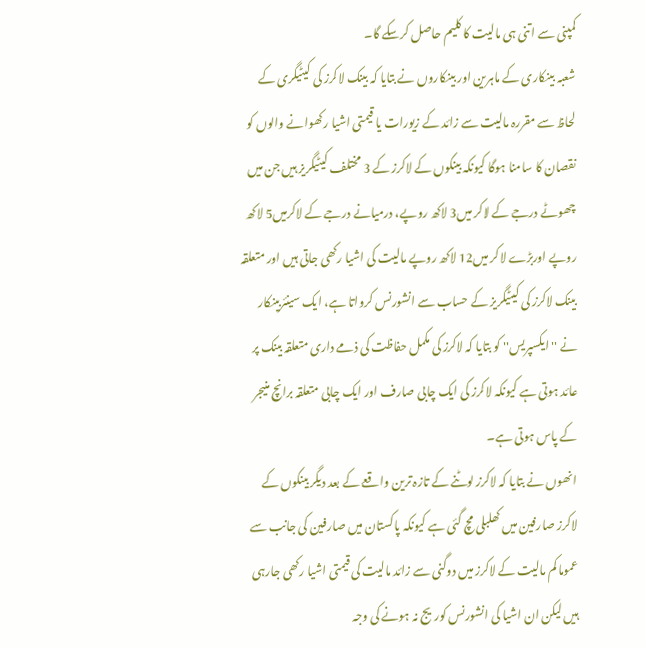کمپنی سے اتنی ہی مالیت کا کلیم حاصل کرسکے گا۔
شعبہ بینکاری کے ماہرین اور بینکاروں نے بتایا کہ بینک لاکرز کی کیٹیگری کے لحاظ سے مقررہ مالیت سے زائد کے زیورات یا قیمتی اشیا رکھوانے والوں کو نقصان کا سامنا ہوگا کیونکہ بینکوں کے لاکرز کے 3 مختلف کیٹیگریز ہیں جن میں چھوٹے درجے کے لاکر میں3 لاکھ روپے، درمیانے درجے کے لاکرمیں5 لاکھ روپے اوربڑے لاکر میں12 لاکھ روپے مالیت کی اشیا رکھی جاتی ہیں اور متعلقہ بینک لاکرز کی کیٹیگریز کے حساب سے انشورنس کرواتا ہے، ایک سینئربینکار نے ''ایکسپریس'' کو بتایا کہ لاکرز کی مکمل حفاظت کی ذمے داری متعلقہ بینک پر عائد ہوتی ہے کیونکہ لاکرز کی ایک چابی صارف اور ایک چابی متعلقہ برانچ منیجر کے پاس ہوتی ہے۔
انھوں نے بتایا کہ لاکرز لوٹنے کے تازہ ترین واقعے کے بعد دیگر بینکوں کے لاکرز صارفین میں کھلبلی مچ گئی ہے کیونکہ پاکستان میں صارفین کی جانب سے عموما کم مالیت کے لاکرز میں دوگنی سے زائد مالیت کی قیمتی اشیا رکھی جارہی ہیں لیکن ان اشیا کی انشورنس کوریج نہ ہونے کی وجہ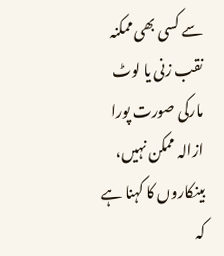سے کسی بھی ممکنہ نقب زنی یا لوٹ مارکی صورت پورا ازالہ ممکن نہیں، بینکاروں کا کہنا ہے کہ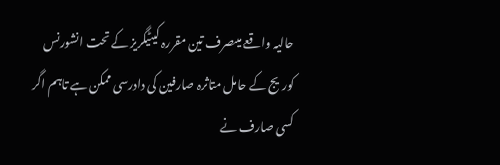حالیہ واقعے میںصرف تین مقررہ کیٹیگریز کے تحت انشورنس کوریج کے حامل متاثرہ صارفین کی دادرسی ممکن ہے تاہم اگر کسی صارف نے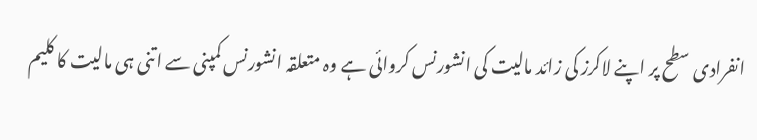انفرادی سطح پر اپنے لاکرز کی زائد مالیت کی انشورنس کروائی ہے وہ متعلقہ انشورنس کمپنی سے اتنی ہی مالیت کا کلیم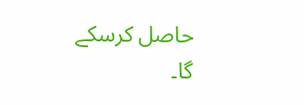حاصل کرسکے گا۔